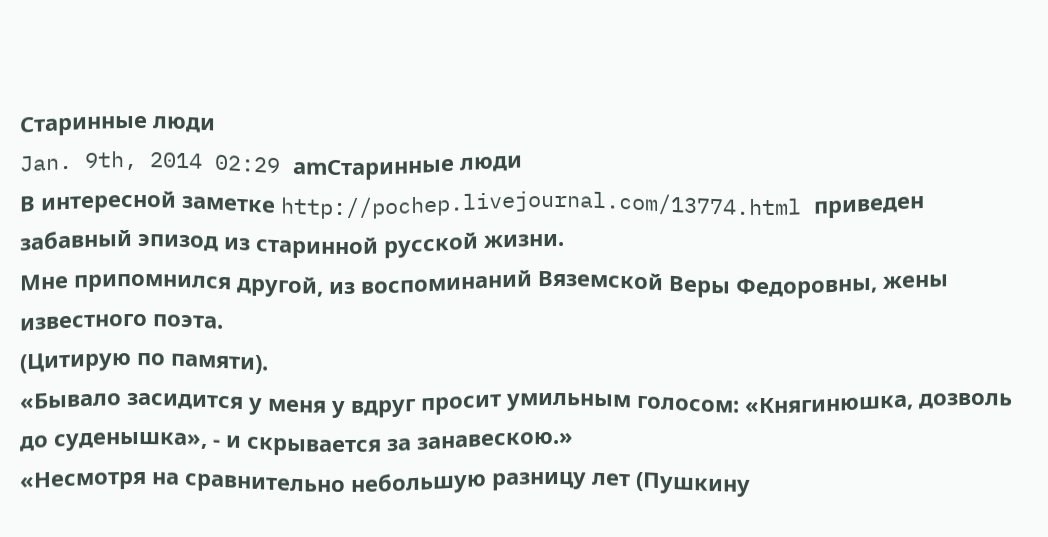Старинные люди
Jan. 9th, 2014 02:29 amСтаринные люди
В интересной заметке http://pochep.livejournal.com/13774.html приведен забавный эпизод из старинной русской жизни.
Мне припомнился другой, из воспоминаний Вяземской Веры Федоровны, жены известного поэта.
(Цитирую по памяти).
«Бывало засидится у меня у вдруг просит умильным голосом: «Княгинюшка, дозволь до суденышка», - и скрывается за занавескою.»
«Несмотря на сравнительно небольшую разницу лет (Пушкину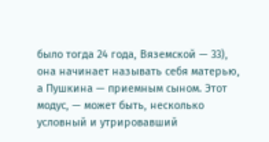было тогда 24 года, Вяземской — 33), она начинает называть себя матерью, а Пушкина — приемным сыном. Этот модус, — может быть, несколько условный и утрировавший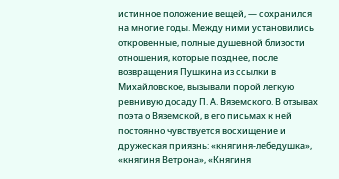истинное положение вещей, — сохранился на многие годы. Между ними установились откровенные, полные душевной близости отношения, которые позднее, после возвращения Пушкина из ссылки в Михайловское, вызывали порой легкую ревнивую досаду П. А. Вяземского. В отзывах поэта о Вяземской, в его письмах к ней постоянно чувствуется восхищение и дружеская приязнь: «княгиня-лебедушка», «княгиня Ветрона», «Княгиня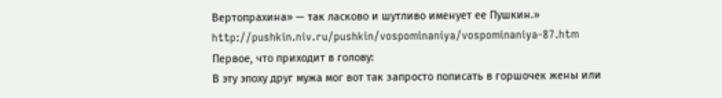Вертопрахина» — так ласково и шутливо именует ее Пушкин.»
http://pushkin.niv.ru/pushkin/vospominaniya/vospominaniya-87.htm
Первое, что приходит в голову:
В эту эпоху друг мужа мог вот так запросто пописать в горшочек жены или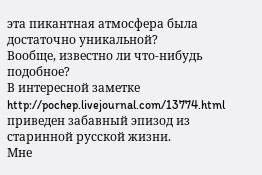эта пикантная атмосфера была достаточно уникальной?
Вообще, известно ли что-нибудь подобное?
В интересной заметке http://pochep.livejournal.com/13774.html приведен забавный эпизод из старинной русской жизни.
Мне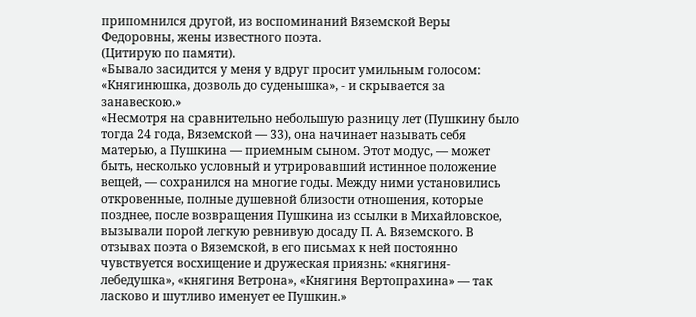припомнился другой, из воспоминаний Вяземской Веры Федоровны, жены известного поэта.
(Цитирую по памяти).
«Бывало засидится у меня у вдруг просит умильным голосом: «Княгинюшка, дозволь до суденышка», - и скрывается за занавескою.»
«Несмотря на сравнительно небольшую разницу лет (Пушкину было тогда 24 года, Вяземской — 33), она начинает называть себя матерью, а Пушкина — приемным сыном. Этот модус, — может быть, несколько условный и утрировавший истинное положение вещей, — сохранился на многие годы. Между ними установились откровенные, полные душевной близости отношения, которые позднее, после возвращения Пушкина из ссылки в Михайловское, вызывали порой легкую ревнивую досаду П. А. Вяземского. В отзывах поэта о Вяземской, в его письмах к ней постоянно чувствуется восхищение и дружеская приязнь: «княгиня-лебедушка», «княгиня Ветрона», «Княгиня Вертопрахина» — так ласково и шутливо именует ее Пушкин.»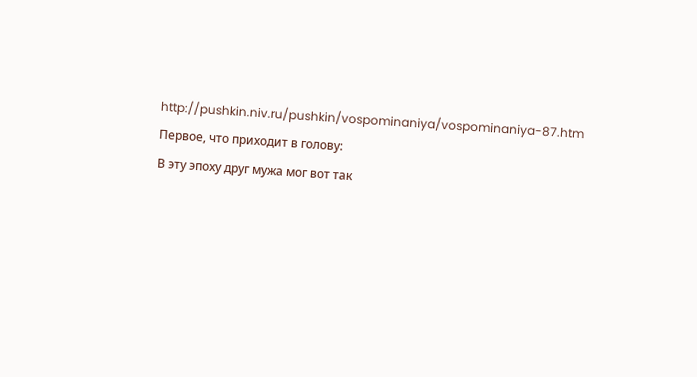http://pushkin.niv.ru/pushkin/vospominaniya/vospominaniya-87.htm
Первое, что приходит в голову:
В эту эпоху друг мужа мог вот так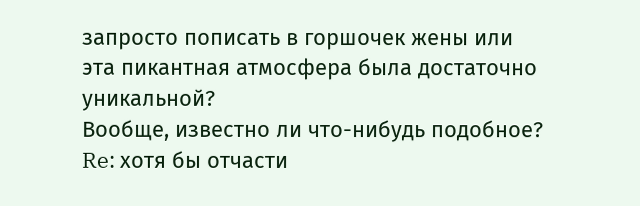запросто пописать в горшочек жены или эта пикантная атмосфера была достаточно уникальной?
Вообще, известно ли что-нибудь подобное?
Re: хотя бы отчасти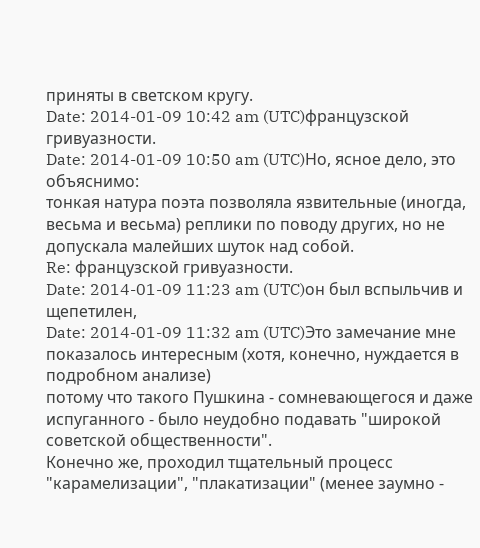приняты в светском кругу.
Date: 2014-01-09 10:42 am (UTC)французской гривуазности.
Date: 2014-01-09 10:50 am (UTC)Но, ясное дело, это объяснимо:
тонкая натура поэта позволяла язвительные (иногда, весьма и весьма) реплики по поводу других, но не допускала малейших шуток над собой.
Re: французской гривуазности.
Date: 2014-01-09 11:23 am (UTC)он был вспыльчив и щепетилен,
Date: 2014-01-09 11:32 am (UTC)Это замечание мне показалось интересным (хотя, конечно, нуждается в подробном анализе)
потому что такого Пушкина - сомневающегося и даже испуганного - было неудобно подавать "широкой советской общественности".
Конечно же, проходил тщательный процесс "карамелизации", "плакатизации" (менее заумно -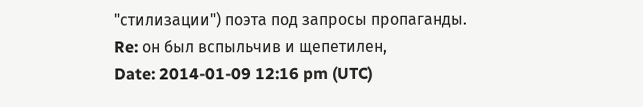"стилизации") поэта под запросы пропаганды.
Re: он был вспыльчив и щепетилен,
Date: 2014-01-09 12:16 pm (UTC)